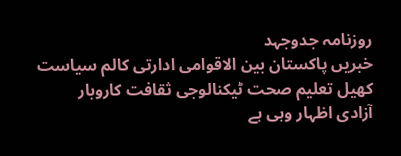روزنامہ جدوجہد
خبریں پاکستان بین الاقوامی ادارتی کالم سیاست کھیل تعلیم صحت ٹیکنالوجی ثقافت کاروبار
آزادی اظہار وہی ہے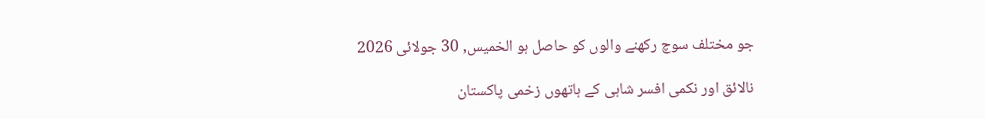جو مختلف سوچ رکھنے والوں کو حاصل ہو الخميس, 30 جولائی 2026

نالائق اور نکمی افسر شاہی کے ہاتھوں زخمی پاکستان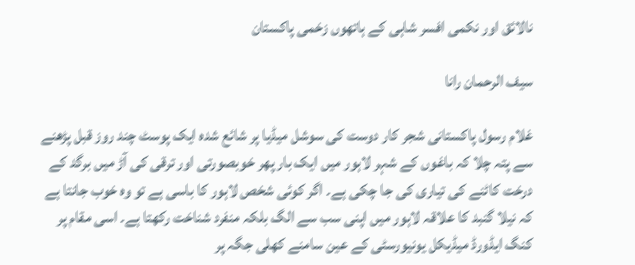نالائق اور نکمی افسر شاہی کے ہاتھوں زخمی پاکستان

سیف الرحمان رانا

غلام رسول پاکستانی شجر کار دوست کی سوشل میڈیا پر شائع شدہ ایک پوسٹ چند روز قبل پڑھنے سے پتہ چلا کہ باغوں کے شہر لاہور میں ایک بار پھر خوبصورتی اور ترقی کی آڑ میں برگد کے درخت کاٹنے کی تیاری کی جا چکی ہے۔ اگر کوئی شخص لاہور کا باسی ہے تو وہ خوب جانتا ہے کہ نیلا گنبد کا علاقہ لاہور میں اپنی سب سے الگ بلکہ منفرد شناخت رکھتا ہے۔ اسی مقام پر کنگ ایڈورڈ میڈیکل یونیورسٹی کے عین سامنے کھلی جگہ پر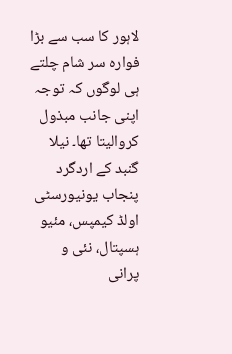لاہور کا سب سے بڑا فوارہ سر شام چلتے ہی لوگوں کہ توجہ اپنی جانب مبذول کروالیتا تھا۔ نیلا گنبد کے اردگرد پنجاب یونیورسٹی اولڈ کیمپس، مئیو ہسپتال، نئی و پرانی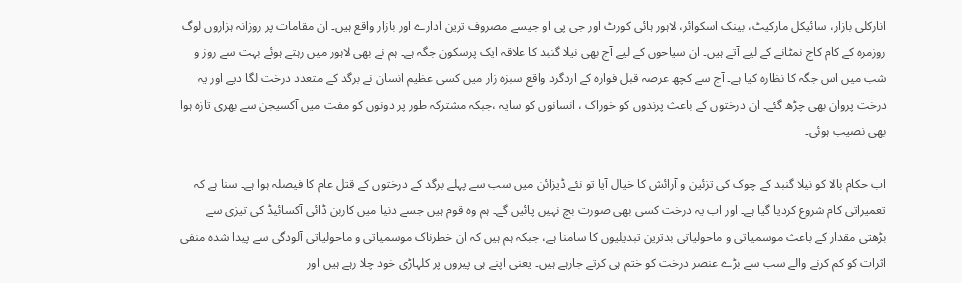انارکلی بازار، سائیکل مارکیٹ، بینک اسکوائر، لاہور ہائی کورٹ اور جی پی او جیسے مصروف ترین ادارے اور بازار واقع ہیں۔ ان مقامات پر روزانہ ہزاروں لوگ روزمرہ کے کام کاج نمٹانے کے لیے آتے ہیں۔ ان سیاحوں کے لیے آج بھی نیلا گنبد کا علاقہ ایک پرسکون جگہ ہے۔ ہم نے بھی لاہور میں رہتے ہوئے بہت سے روز و شب میں اس جگہ کا نظارہ کیا ہے۔ آج سے کچھ عرصہ قبل فوارہ کے اردگرد واقع سبزہ زار میں کسی عظیم انسان نے برگد کے متعدد درخت لگا دیے اور یہ درخت پروان بھی چڑھ گئے۔ ان درختوں کے باعث پرندوں کو خوراک ، انسانوں کو سایہ ،جبکہ مشترکہ طور پر دونوں کو مفت میں آکسیجن سے بھری تازہ ہوا بھی نصیب ہوئی۔

اب حکام بالا کو نیلا گنبد کے چوک کی تزئین و آرائش کا خیال آیا تو نئے ڈیزائن میں سب سے پہلے برگد کے درختوں کے قتل عام کا فیصلہ ہوا ہے۔ سنا ہے کہ تعمیراتی کام شروع کردیا گیا ہے۔ اور اب یہ درخت کسی بھی صورت بچ نہیں پائیں گے۔ ہم وہ قوم ہیں جسے دنیا میں کاربن ڈائی آکسائیڈ کی تیزی سے بڑھتی مقدار کے باعث موسمیاتی و ماحولیاتی بدترین تبدیلیوں کا سامنا ہے، جبکہ ہم ہیں کہ ان خطرناک موسمیاتی و ماحولیاتی آلودگی سے پیدا شدہ منفی اثرات کو کم کرنے والے سب سے بڑے عنصر درخت کو ختم ہی کرتے جارہے ہیں۔ یعنی اپنے ہی پیروں پر کلہاڑی خود چلا رہے ہیں اور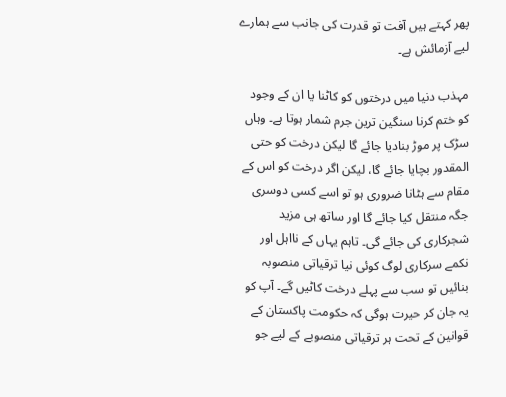پھر کہتے ہیں آفت تو قدرت کی جانب سے ہمارے لیے آزمائش ہے۔

مہذب دنیا میں درختوں کو کاٹنا یا ان کے وجود کو ختم کرنا سنگین ترین جرم شمار ہوتا ہے۔ وہاں سڑک پر موڑ بنادیا جائے گا لیکن درخت کو حتی المقدور بچایا جائے گا، لیکن اگر درخت کو اس کے مقام سے ہٹانا ضروری ہو تو اسے کسی دوسری جگہ منتقل کیا جائے گا اور ساتھ ہی مزید شجرکاری کی جائے گی۔ تاہم یہاں کے نااہل اور نکمے سرکاری لوگ کوئی نیا ترقیاتی منصوبہ بنائیں تو سب سے پہلے درخت کاٹیں گے۔ آپ کو یہ جان کر حیرت ہوگی کہ حکومت پاکستان کے قوانین کے تحت ہر ترقیاتی منصوبے کے لیے جو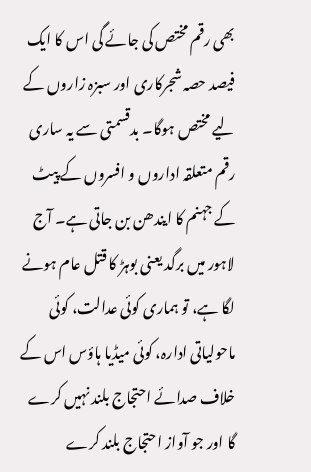بھی رقم مختص کی جائے گی اس کا ایک فیصد حصہ شجرکاری اور سبزہ زاروں کے لیے مختص ہوگا۔ بدقسمتی سے یہ ساری رقم متعلقہ اداروں و افسروں کے پیٹ کے جہنم کا ایندھن بن جاتی ہے۔ آج لاہور میں برگد یعنی بوہڑ کا قتل عام ہونے لگا ہے، تو ہماری کوئی عدالت، کوئی ماحولیاتی ادارہ، کوئی میڈیا ہاؤس اس کے خلاف صدائے احتجاج بلند نہیں کرے گا اور جو آواز احتجاج بلند کرے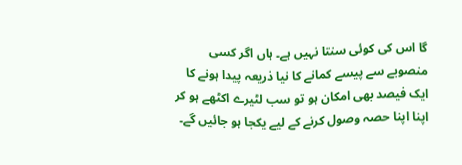گا اس کی کوئی سنتا نہیں ہے۔ ہاں اگر کسی منصوبے سے پیسے کمانے کا نیا ذریعہ پیدا ہونے کا ایک فیصد بھی امکان ہو تو سب لٹیرے اکٹھے ہو کر اپنا اپنا حصہ وصول کرنے کے لیے یکجا ہو جائیں گے۔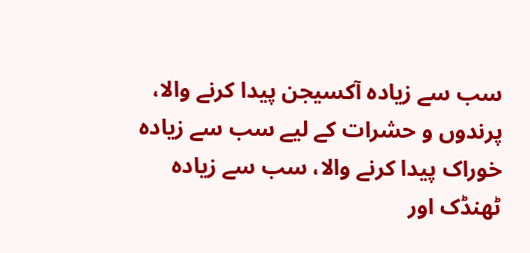سب سے زیادہ آکسیجن پیدا کرنے والا، پرندوں و حشرات کے لیے سب سے زیادہ خوراک پیدا کرنے والا، سب سے زیادہ ٹھنڈک اور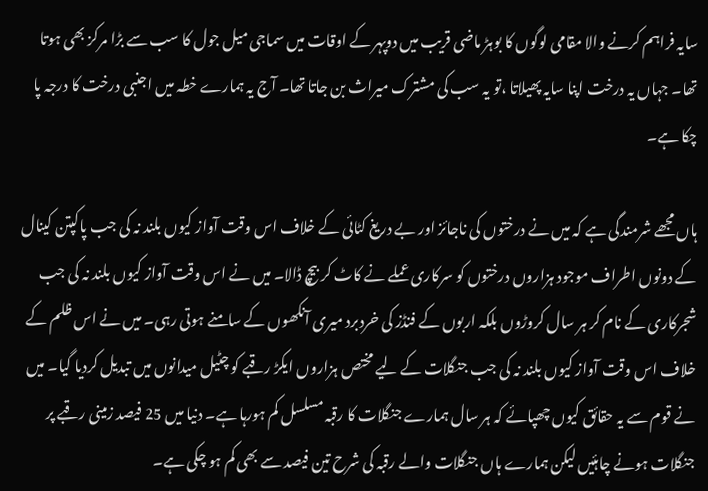سایہ فراہم کرنے والا مقامی لوگوں کا بوہڑ ماضی قریب میں دوپہر کے اوقات میں سماجی میل جول کا سب سے بڑا مرکز بھی ہوتا تھا۔ جہاں یہ درخت اپنا سایہ پھیلاتا ،تو یہ سب کی مشترک میراث بن جاتا تھا۔ آج یہ ہمارے خطہ میں اجنبی درخت کا درجہ پا چکا ہے۔

ہاں مجھے شرمندگی ہے کہ میں نے درختوں کی ناجائز اور بے دریغ کٹائی کے خلاف اس وقت آواز کیوں بلند نہ کی جب پاکپتن کینال کے دونوں اطراف موجود ہزاروں درختوں کو سرکاری عملے نے کاٹ کر بیچ ڈالا۔ میں نے اس وقت آواز کیوں بلند نہ کی جب شجرکاری کے نام کر ہر سال کروڑوں بلکہ اربوں کے فنڈز کی خردبرد میری آنکھوں کے سامنے ہوتی رہی۔ میں نے اس ظلم کے خلاف اس وقت آواز کیوں بلند نہ کی جب جنگلات کے لیے مختص ہزاروں ایکڑ رقبے کو چٹیل میدانوں میں تبدیل کردیا گیا۔ میں نے قوم سے یہ حقائق کیوں چھپائے کہ ہر سال ہمارے جنگلات کا رقبہ مسلسل کم ہورہا ہے۔ دنیا میں 25 فیصد زمینی رقبے پر جنگلات ہونے چاہئیں لیکن ہمارے ہاں جنگلات والے رقبہ کی شرح تین فیصد سے بھی کم ہو چکی ہے۔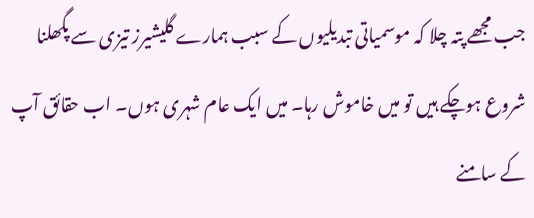جب مجھے پتہ چلا کہ موسمیاتی تبدیلیوں کے سبب ہمارے گلیشیرز تیزی سے پگھلنا شروع ہوچکے ہیں تو میں خاموش رہا۔ میں ایک عام شہری ہوں۔ اب حقائق آپ کے سامنے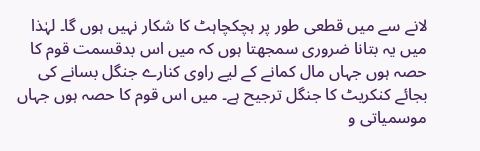لانے سے میں قطعی طور پر ہچکچاہٹ کا شکار نہیں ہوں گا۔ لہٰذا میں یہ بتانا ضروری سمجھتا ہوں کہ میں اس بدقسمت قوم کا حصہ ہوں جہاں مال کمانے کے لیے راوی کنارے جنگل بسانے کی بجائے کنکریٹ کا جنگل ترجیح ہے۔ میں اس قوم کا حصہ ہوں جہاں موسمیاتی و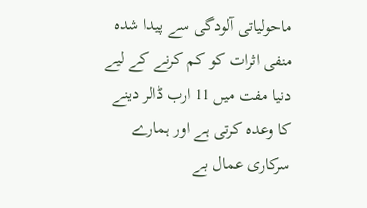ماحولیاتی آلودگی سے پیدا شدہ منفی اثرات کو کم کرنے کے لیے دنیا مفت میں 11 ارب ڈالر دینے کا وعدہ کرتی ہے اور ہمارے سرکاری عمال بے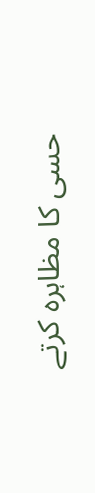حسی کا مظاہرہ کرتے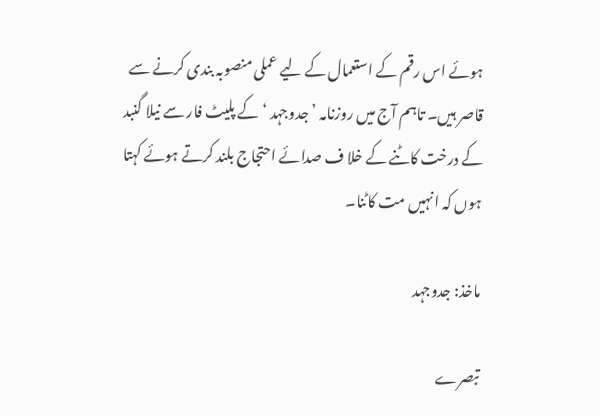ہوئے اس رقم کے استعمال کے لیے عملی منصوبہ بندی کرنے سے قاصر ہیں۔ تاہم آج میں روزنامہ ’جدوجہد ‘کے پلیٹ فار سے نیلا گنبد کے درخت کاٹنے کے خلا ف صدائے احتجاج بلند کرتے ہوئے کہتا ہوں کہ انہیں مت کاٹنا۔

ماخذ: جدوجہد

تبصرے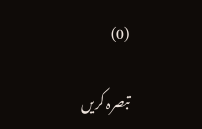(0)

تبصرہ کریں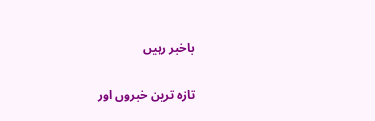باخبر رہیں

تازہ ترین خبروں اور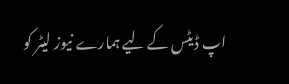اپ ڈیٹس کے لیے ہمارے نیوز لیٹر کو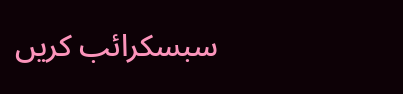سبسکرائب کریں